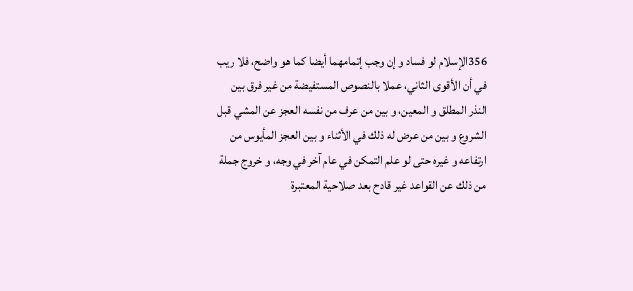356الإسلام لو فساد و إن وجب إتمامهما أيضا كما هو واضح، فلا ريب في أن الأقوى الثاني، عملا بالنصوص المستفيضة من غير فرق بين النذر المطلق و المعين، و بين من عرف من نفسه العجز عن المشي قبل الشروع و بين من عرض له ذلك في الأثناء و بين العجز المأيوس من ارتفاعه و غيره حتى لو علم التمكن في عام آخر في وجه، و خروج جملة من ذلك عن القواعد غير قادح بعد صلاحية المعتبرة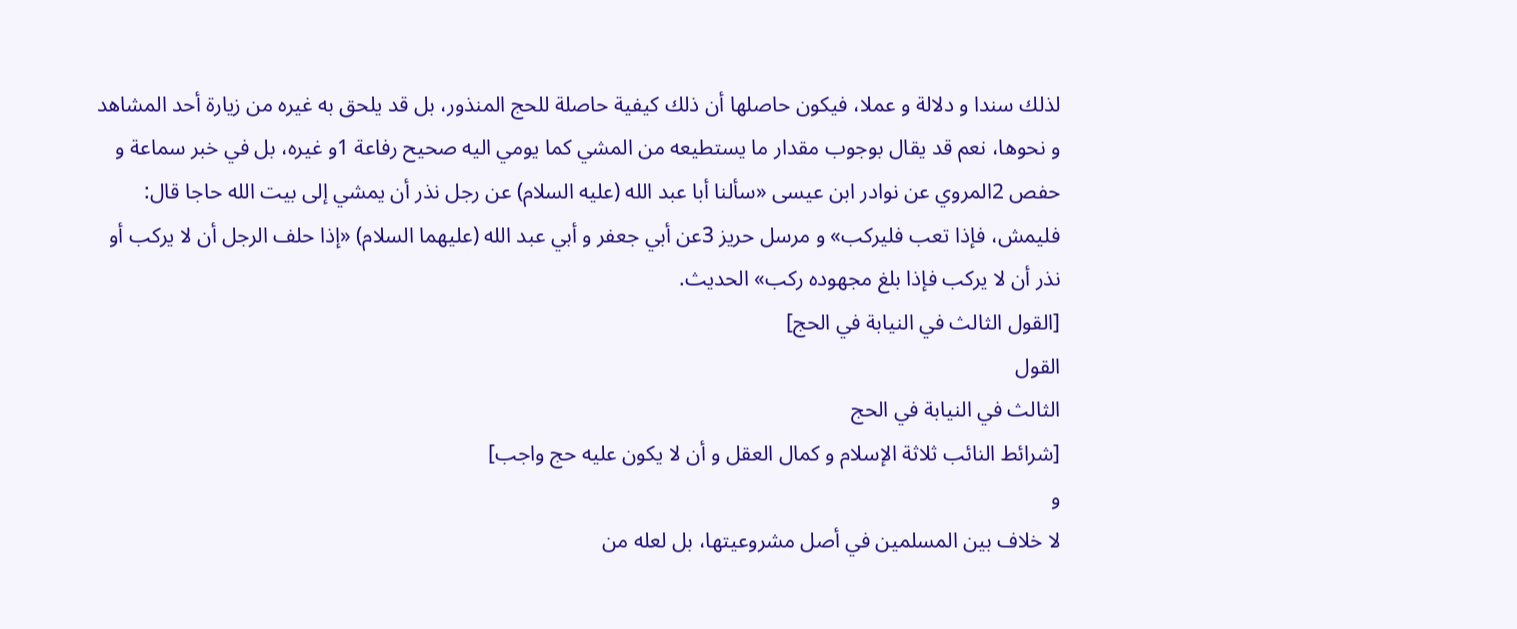لذلك سندا و دلالة و عملا، فيكون حاصلها أن ذلك كيفية حاصلة للحج المنذور، بل قد يلحق به غيره من زيارة أحد المشاهد و نحوها، نعم قد يقال بوجوب مقدار ما يستطيعه من المشي كما يومي اليه صحيح رفاعة 1و غيره، بل في خبر سماعة و حفص 2المروي عن نوادر ابن عيسى «سألنا أبا عبد الله (عليه السلام) عن رجل نذر أن يمشي إلى بيت الله حاجا قال: فليمش، فإذا تعب فليركب» و مرسل حريز 3عن أبي جعفر و أبي عبد الله (عليهما السلام) «إذا حلف الرجل أن لا يركب أو نذر أن لا يركب فإذا بلغ مجهوده ركب» الحديث.
[القول الثالث في النيابة في الحج]
القول
الثالث في النيابة في الحج
[شرائط النائب ثلاثة الإسلام و كمال العقل و أن لا يكون عليه حج واجب]
و
لا خلاف بين المسلمين في أصل مشروعيتها، بل لعله من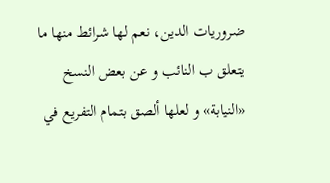ضروريات الدين، نعم لها شرائط منها ما يتعلق ب النائب و عن بعض النسخ «النيابة» و لعلها ألصق بتمام التفريع في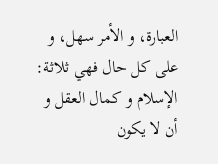العبارة، و الأمر سهل، و على كل حال فهي ثلاثة: الإسلام و كمال العقل و أن لا يكون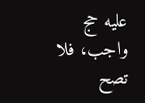عليه حج واجب، فلا تصح